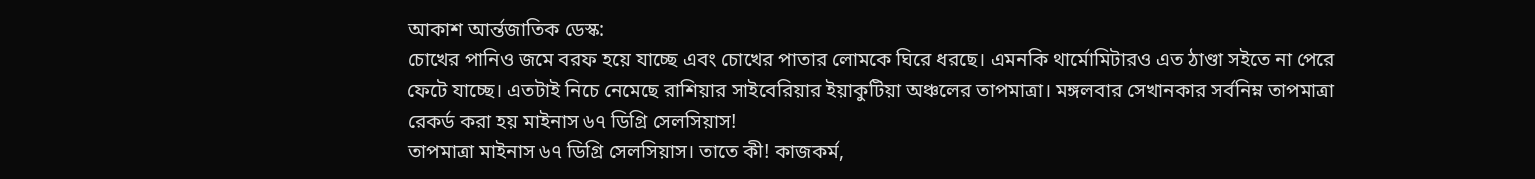আকাশ আর্ন্তজাতিক ডেস্ক:
চোখের পানিও জমে বরফ হয়ে যাচ্ছে এবং চোখের পাতার লোমকে ঘিরে ধরছে। এমনকি থার্মোমিটারও এত ঠাণ্ডা সইতে না পেরে ফেটে যাচ্ছে। এতটাই নিচে নেমেছে রাশিয়ার সাইবেরিয়ার ইয়াকুটিয়া অঞ্চলের তাপমাত্রা। মঙ্গলবার সেখানকার সর্বনিম্ন তাপমাত্রা রেকর্ড করা হয় মাইনাস ৬৭ ডিগ্রি সেলসিয়াস!
তাপমাত্রা মাইনাস ৬৭ ডিগ্রি সেলসিয়াস। তাতে কী! কাজকর্ম,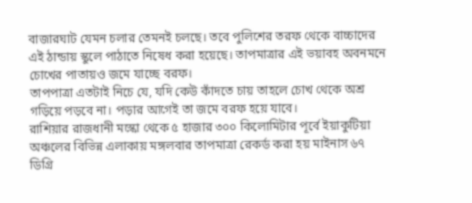বাজারঘাট যেমন চলার তেমনই চলছে। তবে পুলিশের তরফ থেকে বাচ্চাদের এই ঠান্ডায় স্কুলে পাঠাতে নিষেধ করা হয়েছে। তাপমাত্রার এই ভয়াবহ অবনমনে চোখের পাতায়ও জমে যাচ্ছে বরফ।
তাপপাত্রা এতটাই নিচে যে, যদি কেউ কাঁদতে চায় তাহলে চোখ থেকে অশ্র গড়িয়ে পড়বে না। পড়ার আগেই তা জমে বরফ হয়ে যাবে।
রাশিয়ার রাজধানী মস্কো থেকে ৫ হাজার ৩০০ কিলোমিটার পূর্বে ইয়াকুটিয়া অঞ্চলের বিভিন্ন এলাকায় মঙ্গলবার তাপমাত্রা রেকর্ড করা হয় মাইনাস ৬৭ ডিগ্রি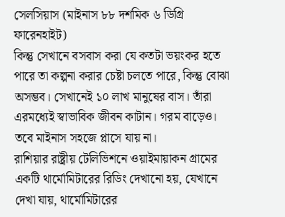সেলসিয়াস (মাইনাস ৮৮ দশমিক ৬ ডিগ্রি ফারেনহাইট)
কিন্তু সেখানে বসবাস করা যে কতটা ভয়ংকর হতে পারে তা কল্পনা করার চেষ্টা চলতে পারে, কিন্তু বোঝা অসম্ভব। সেখানেই ১০ লাখ মানুষের বাস। তাঁরা এরমধ্যেই স্বাভাবিক জীবন কাটান। গরম বাড়েও। তবে মাইনাস সহজে প্লাসে যায় না।
রাশিয়ার রাষ্ট্রীয় টেলিভিশনে ওয়াইমায়াকন গ্রামের একটি থার্মোমিটারের রিডিং দেখানো হয়, যেখানে দেখা যায়, থার্মোমিটারের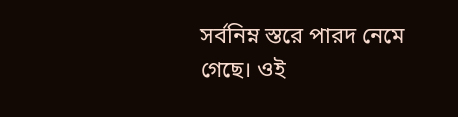সর্বনিম্ন স্তরে পারদ নেমে গেছে। ওই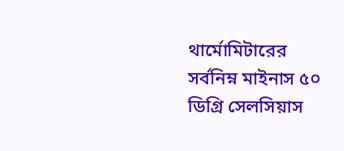থার্মোমিটারের সর্বনিম্ন মাইনাস ৫০ ডিগ্রি সেলসিয়াস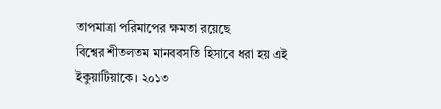তাপমাত্রা পরিমাপের ক্ষমতা রয়েছে
বিশ্বের শীতলতম মানববসতি হিসাবে ধরা হয় এই ইকুয়াটিয়াকে। ২০১৩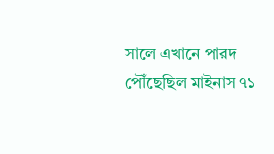সালে এখানে পারদ পৌঁছেছিল মাইনাস ৭১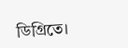ডিগ্রিতে।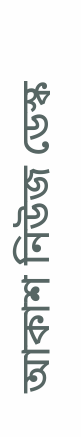আকাশ নিউজ ডেস্ক